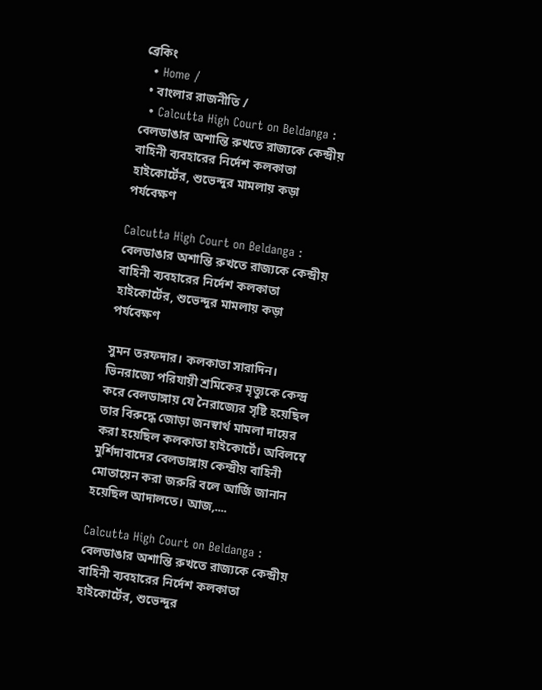ব্রেকিং
  • Home /
  • বাংলার রাজনীতি /
  • Calcutta High Court on Beldanga : বেলডাঙার অশান্তি রুখতে রাজ্যকে কেন্দ্রীয় বাহিনী ব্যবহারের নির্দেশ কলকাতা হাইকোর্টের, শুভেন্দুর মামলায় কড়া পর্যবেক্ষণ

Calcutta High Court on Beldanga : বেলডাঙার অশান্তি রুখতে রাজ্যকে কেন্দ্রীয় বাহিনী ব্যবহারের নির্দেশ কলকাতা হাইকোর্টের, শুভেন্দুর মামলায় কড়া পর্যবেক্ষণ

সুমন তরফদার। কলকাতা সারাদিন।   ভিনরাজ্যে পরিযায়ী শ্রমিকের মৃত্যুকে কেন্দ্র করে বেলডাঙ্গায় যে নৈরাজ্যের সৃষ্টি হয়েছিল তার বিরুদ্ধে জোড়া জনস্বার্থ মামলা দায়ের করা হয়েছিল কলকাতা হাইকোর্টে। অবিলম্বে মুর্শিদাবাদের বেলডাঙ্গায় কেন্দ্রীয় বাহিনী মোতায়েন করা জরুরি বলে আর্জি জানান হয়েছিল আদালতে। আজ,....

Calcutta High Court on Beldanga : বেলডাঙার অশান্তি রুখতে রাজ্যকে কেন্দ্রীয় বাহিনী ব্যবহারের নির্দেশ কলকাতা হাইকোর্টের, শুভেন্দুর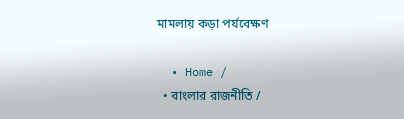মামলায় কড়া পর্যবেক্ষণ

  • Home /
  • বাংলার রাজনীতি /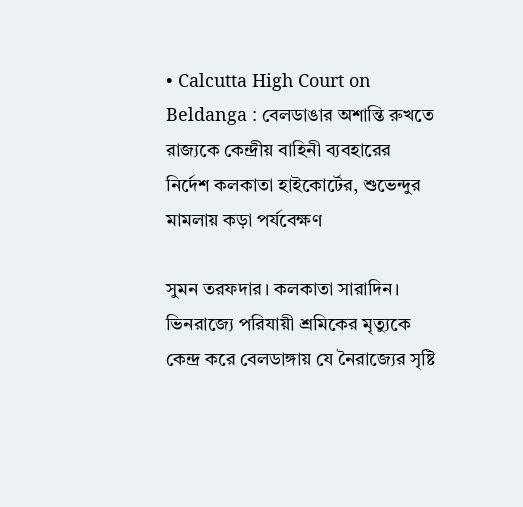• Calcutta High Court on Beldanga : বেলডাঙার অশান্তি রুখতে রাজ্যকে কেন্দ্রীয় বাহিনী ব্যবহারের নির্দেশ কলকাতা হাইকোর্টের, শুভেন্দুর মামলায় কড়া পর্যবেক্ষণ

সুমন তরফদার। কলকাতা সারাদিন।   ভিনরাজ্যে পরিযায়ী শ্রমিকের মৃত্যুকে কেন্দ্র করে বেলডাঙ্গায় যে নৈরাজ্যের সৃষ্টি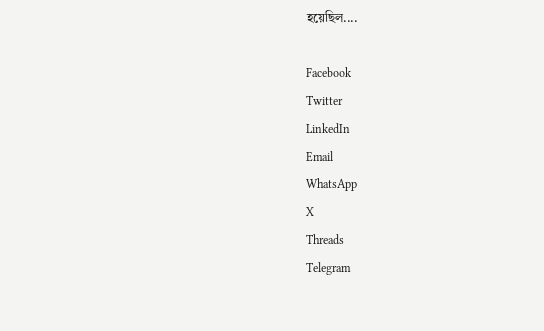হয়েছিল....

Facebook
Twitter
LinkedIn
Email
WhatsApp
X
Threads
Telegram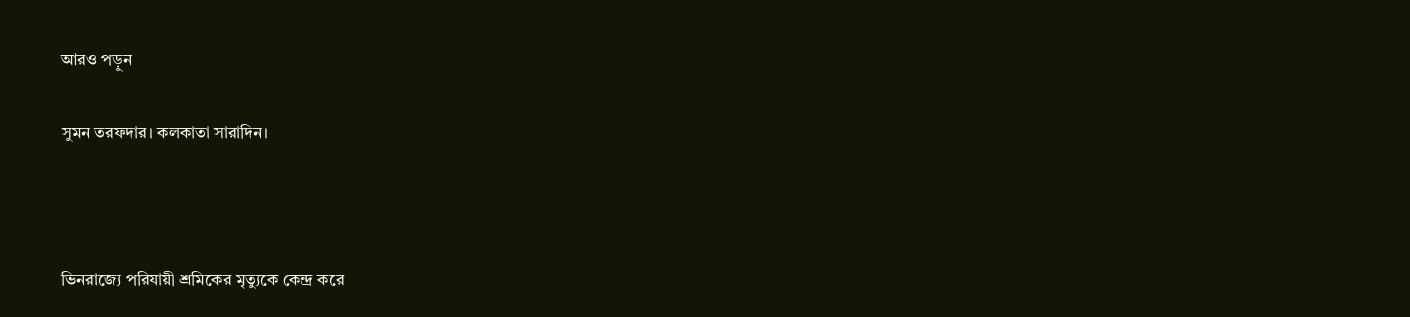আরও পড়ুন

সুমন তরফদার। কলকাতা সারাদিন।



ভিনরাজ্যে পরিযায়ী শ্রমিকের মৃত্যুকে কেন্দ্র করে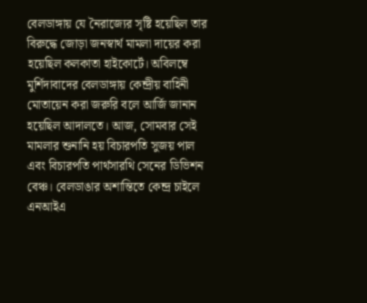বেলডাঙ্গায় যে নৈরাজ্যের সৃষ্টি হয়েছিল তার বিরুদ্ধে জোড়া জনস্বার্থ মামলা দায়ের করা হয়েছিল কলকাতা হাইকোর্টে। অবিলম্বে মুর্শিদাবাদের বেলডাঙ্গায় কেন্দ্রীয় বাহিনী মোতায়েন করা জরুরি বলে আর্জি জানান হয়েছিল আদালতে। আজ, সোমবার সেই মামলার শুনানি হয় বিচারপতি সুজয় পাল এবং বিচারপতি পার্থসারথি সেনের ডিভিশন বেঞ্চ। বেলডাঙার অশান্তিতে কেন্দ্র চাইলে এনআইএ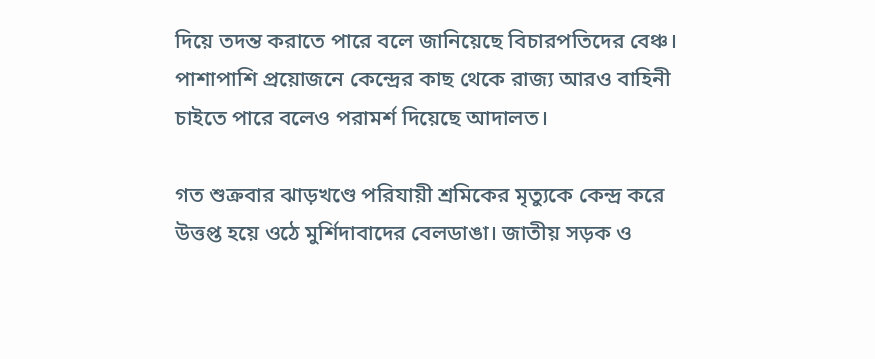দিয়ে তদন্ত করাতে পারে বলে জানিয়েছে বিচারপতিদের বেঞ্চ। পাশাপাশি প্রয়োজনে কেন্দ্রের কাছ থেকে রাজ্য আরও বাহিনী চাইতে পারে বলেও পরামর্শ দিয়েছে আদালত।

গত শুক্রবার ঝাড়খণ্ডে পরিযায়ী শ্রমিকের মৃত্যুকে কেন্দ্র করে উত্তপ্ত হয়ে ওঠে মুর্শিদাবাদের বেলডাঙা। জাতীয় সড়ক ও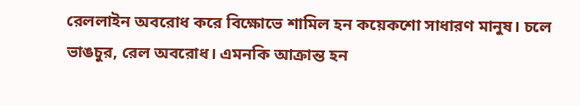রেললাইন অবরোধ করে বিক্ষোভে শামিল হন কয়েকশো সাধারণ মানুষ। চলে ভাঙচুর, রেল অবরোধ। এমনকি আক্রান্ত হন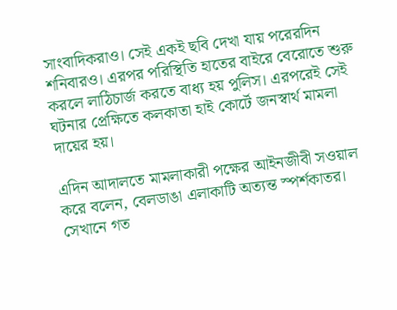সাংবাদিকরাও। সেই একই ছবি দেখা যায় পরেরদিন শনিবারও। এরপর পরিস্থিতি হাতের বাইরে বেরোতে শুরু করলে লাঠিচার্জ করতে বাধ্য হয় পুলিস। এরপরেই সেই ঘটনার প্রেক্ষিতে কলকাতা হাই কোর্টে জনস্বার্থ মামলা দায়ের হয়।

এদিন আদালতে মামলাকারী পক্ষের আইনজীবী সওয়াল করে বলেন, বেলডাঙা এলাকাটি অত্যন্ত স্পর্শকাতর। সেখানে গত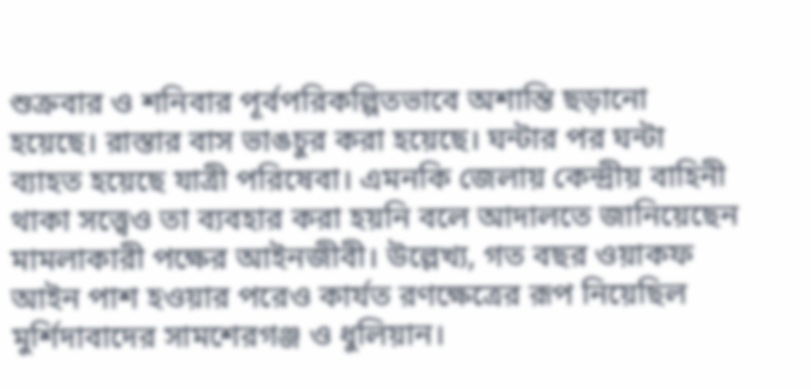শুক্রবার ও শনিবার পূর্বপরিকল্পিতভাবে অশান্তি ছড়ানো হয়েছে। রাস্তার বাস ভাঙচুর করা হয়েছে। ঘন্টার পর ঘন্টা ব্যাহত হয়েছে যাত্রী পরিষেবা। এমনকি জেলায় কেন্দ্রীয় বাহিনী থাকা সত্ত্বেও তা ব্যবহার করা হয়নি বলে আদালতে জানিয়েছেন মামলাকারী পক্ষের আইনজীবী। উল্লেখ্য, গত বছর ওয়াকফ আইন পাশ হওয়ার পরেও কার্যত রণক্ষেত্রের রূপ নিয়েছিল মুর্শিদাবাদের সামশেরগঞ্জ ও ধুলিয়ান।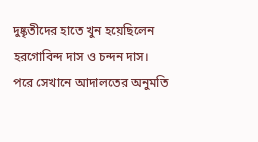দুষ্কৃতীদের হাতে খুন হয়েছিলেন হরগোবিন্দ দাস ও চন্দন দাস। পরে সেখানে আদালতের অনুমতি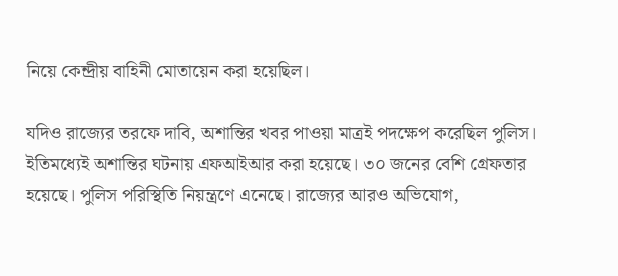নিয়ে কেন্দ্রীয় বাহিনী মোতায়েন করা হয়েছিল।

যদিও রাজ্যের তরফে দাবি, অশান্তির খবর পাওয়া মাত্রই পদক্ষেপ করেছিল পুলিস। ইতিমধ্যেই অশান্তির ঘটনায় এফআইআর করা হয়েছে। ৩০ জনের বেশি গ্রেফতার হয়েছে। পুলিস পরিস্থিতি নিয়ন্ত্রণে এনেছে। রাজ্যের আরও অভিযোগ,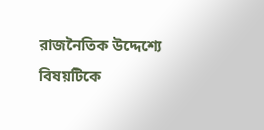রাজনৈতিক উদ্দেশ্যে বিষয়টিকে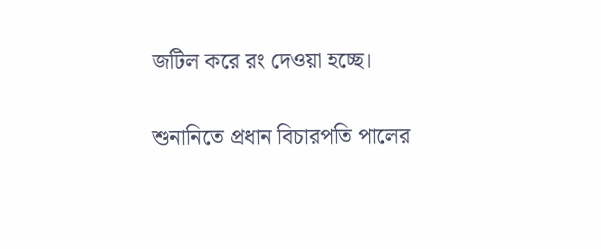জটিল করে রং দেওয়া হচ্ছে।

শুনানিতে প্রধান বিচারপতি পালের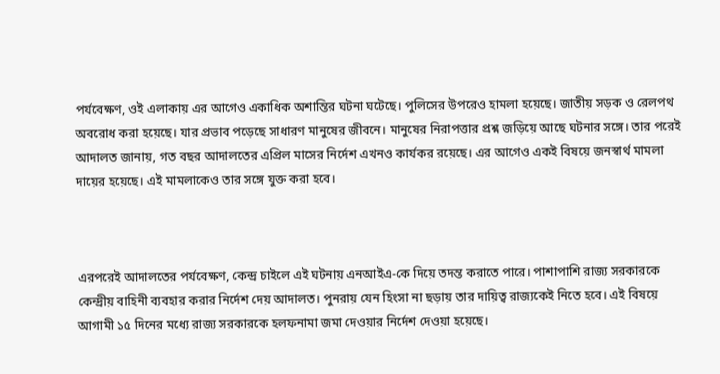পর্যবেক্ষণ, ওই এলাকায় এর আগেও একাধিক অশান্তির ঘটনা ঘটেছে। পুলিসের উপরেও হামলা হয়েছে। জাতীয় সড়ক ও রেলপথ অবরোধ করা হয়েছে। যার প্রভাব পড়েছে সাধারণ মানুষের জীবনে। মানুষের নিরাপত্তার প্রশ্ন জড়িয়ে আছে ঘটনার সঙ্গে। তার পরেই আদালত জানায়, গত বছর আদালতের এপ্রিল মাসের নির্দেশ এখনও কার্যকর রয়েছে। এর আগেও একই বিষয়ে জনস্বার্থ মামলা দায়ের হয়েছে। এই মামলাকেও তার সঙ্গে যুক্ত করা হবে।



এরপরেই আদালতের পর্যবেক্ষণ, কেন্দ্র চাইলে এই ঘটনায় এনআইএ-কে দিয়ে তদন্ত করাতে পারে। পাশাপাশি রাজ্য সরকারকে কেন্দ্রীয় বাহিনী ব্যবহার করার নির্দেশ দেয় আদালত। পুনরায় যেন হিংসা না ছড়ায় তার দায়িত্ব রাজ্যকেই নিতে হবে। এই বিষয়ে আগামী ১৫ দিনের মধ্যে রাজ্য সরকারকে হলফনামা জমা দেওয়ার নির্দেশ দেওয়া হয়েছে।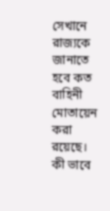সেখানে রাজ্যকে জানাতে হবে কত বাহিনী মোতায়েন করা রয়েছে। কী ভাবে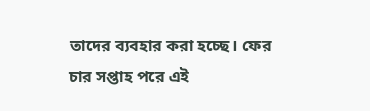তাদের ব্যবহার করা হচ্ছে। ফের চার সপ্তাহ পরে এই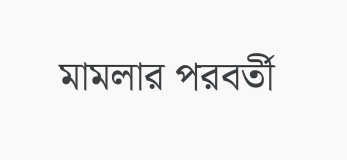মামলার পরবর্তী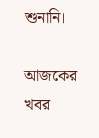শুনানি।

আজকের খবর